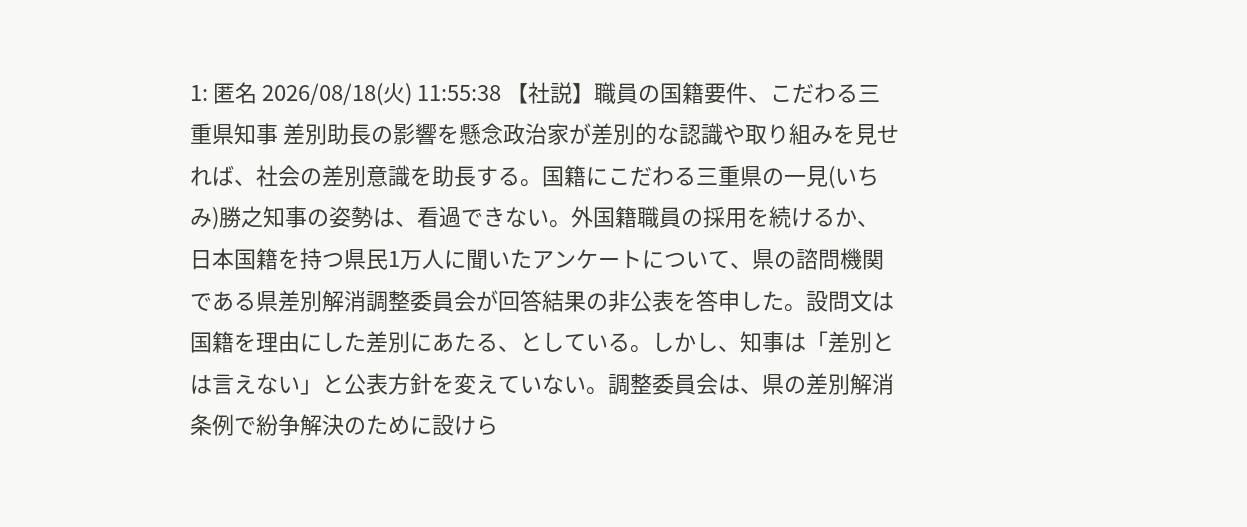1: 匿名 2026/08/18(火) 11:55:38 【社説】職員の国籍要件、こだわる三重県知事 差別助長の影響を懸念政治家が差別的な認識や取り組みを見せれば、社会の差別意識を助長する。国籍にこだわる三重県の一見(いちみ)勝之知事の姿勢は、看過できない。外国籍職員の採用を続けるか、日本国籍を持つ県民1万人に聞いたアンケートについて、県の諮問機関である県差別解消調整委員会が回答結果の非公表を答申した。設問文は国籍を理由にした差別にあたる、としている。しかし、知事は「差別とは言えない」と公表方針を変えていない。調整委員会は、県の差別解消条例で紛争解決のために設けら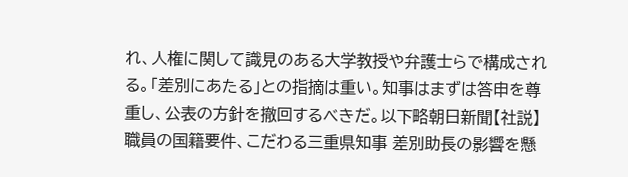れ、人権に関して識見のある大学教授や弁護士らで構成される。「差別にあたる」との指摘は重い。知事はまずは答申を尊重し、公表の方針を撤回するべきだ。以下略朝日新聞【社説】職員の国籍要件、こだわる三重県知事 差別助長の影響を懸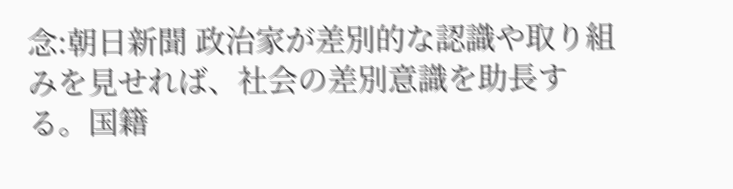念:朝日新聞 政治家が差別的な認識や取り組みを見せれば、社会の差別意識を助長する。国籍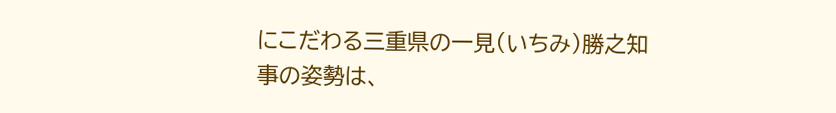にこだわる三重県の一見(いちみ)勝之知事の姿勢は、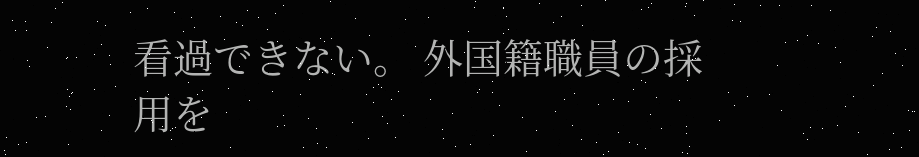看過できない。 外国籍職員の採用を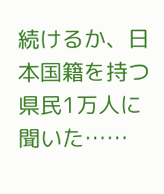続けるか、日本国籍を持つ県民1万人に聞いた……